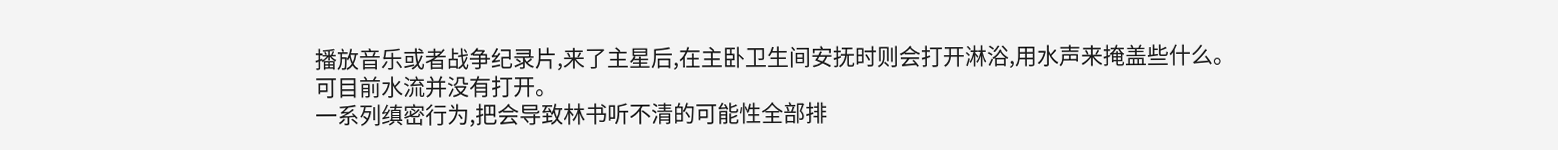播放音乐或者战争纪录片,来了主星后,在主卧卫生间安抚时则会打开淋浴,用水声来掩盖些什么。
可目前水流并没有打开。
一系列缜密行为,把会导致林书听不清的可能性全部排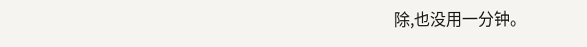除,也没用一分钟。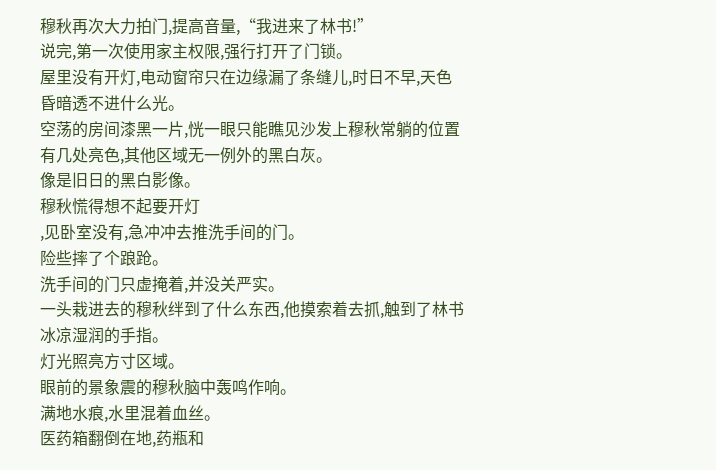穆秋再次大力拍门,提高音量,“我进来了林书!”
说完,第一次使用家主权限,强行打开了门锁。
屋里没有开灯,电动窗帘只在边缘漏了条缝儿,时日不早,天色昏暗透不进什么光。
空荡的房间漆黑一片,恍一眼只能瞧见沙发上穆秋常躺的位置有几处亮色,其他区域无一例外的黑白灰。
像是旧日的黑白影像。
穆秋慌得想不起要开灯
,见卧室没有,急冲冲去推洗手间的门。
险些摔了个踉跄。
洗手间的门只虚掩着,并没关严实。
一头栽进去的穆秋绊到了什么东西,他摸索着去抓,触到了林书冰凉湿润的手指。
灯光照亮方寸区域。
眼前的景象震的穆秋脑中轰鸣作响。
满地水痕,水里混着血丝。
医药箱翻倒在地,药瓶和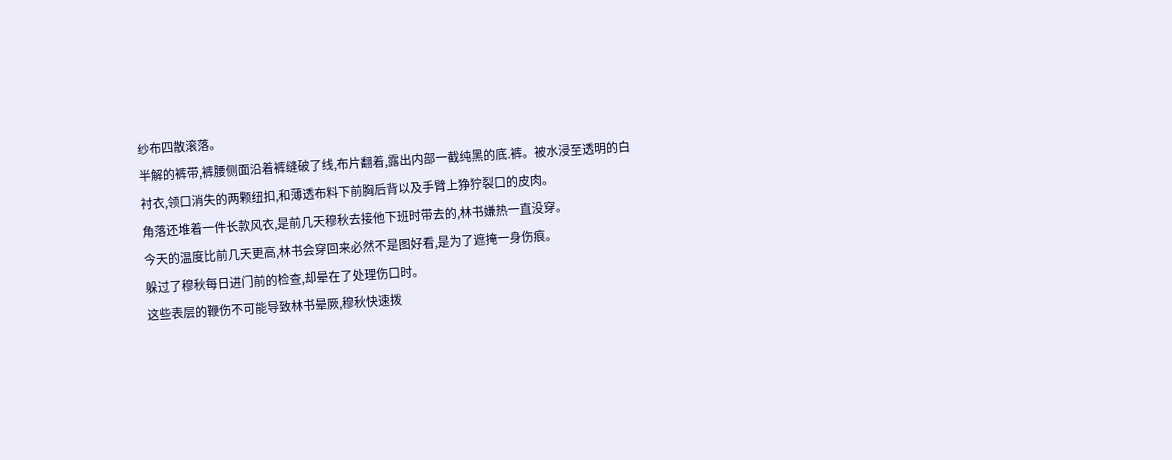纱布四散滚落。
半解的裤带,裤腰侧面沿着裤缝破了线,布片翻着,露出内部一截纯黑的底.裤。被水浸至透明的白衬衣,领口消失的两颗纽扣,和薄透布料下前胸后背以及手臂上狰狞裂口的皮肉。
角落还堆着一件长款风衣,是前几天穆秋去接他下班时带去的,林书嫌热一直没穿。
今天的温度比前几天更高,林书会穿回来必然不是图好看,是为了遮掩一身伤痕。
躲过了穆秋每日进门前的检查,却晕在了处理伤口时。
这些表层的鞭伤不可能导致林书晕厥,穆秋快速拨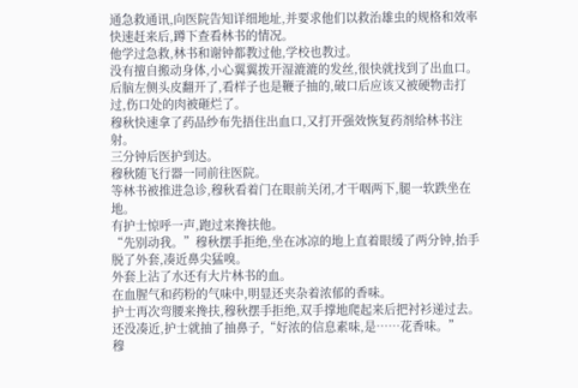通急救通讯,向医院告知详细地址,并要求他们以救治雄虫的规格和效率快速赶来后,蹲下查看林书的情况。
他学过急救,林书和谢钟都教过他,学校也教过。
没有擅自搬动身体,小心翼翼拨开湿漉漉的发丝,很快就找到了出血口。
后脑左侧头皮翻开了,看样子也是鞭子抽的,破口后应该又被硬物击打过,伤口处的肉被砸烂了。
穆秋快速拿了药品纱布先捂住出血口,又打开强效恢复药剂给林书注射。
三分钟后医护到达。
穆秋随飞行器一同前往医院。
等林书被推进急诊,穆秋看着门在眼前关闭,才干咽两下,腿一软跌坐在地。
有护士惊呼一声,跑过来搀扶他。
“先别动我。”穆秋摆手拒绝,坐在冰凉的地上直着眼缓了两分钟,抬手脱了外套,凑近鼻尖猛嗅。
外套上沾了水还有大片林书的血。
在血腥气和药粉的气味中,明显还夹杂着浓郁的香味。
护士再次弯腰来搀扶,穆秋摆手拒绝,双手撑地爬起来后把衬衫递过去。
还没凑近,护士就抽了抽鼻子,“好浓的信息素味,是……花香味。”
穆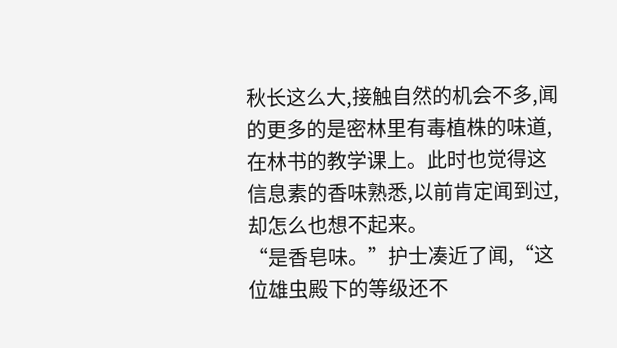秋长这么大,接触自然的机会不多,闻的更多的是密林里有毒植株的味道,在林书的教学课上。此时也觉得这信息素的香味熟悉,以前肯定闻到过,却怎么也想不起来。
“是香皂味。”护士凑近了闻,“这位雄虫殿下的等级还不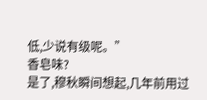低,少说有级呢。”
香皂味?
是了,穆秋瞬间想起,几年前用过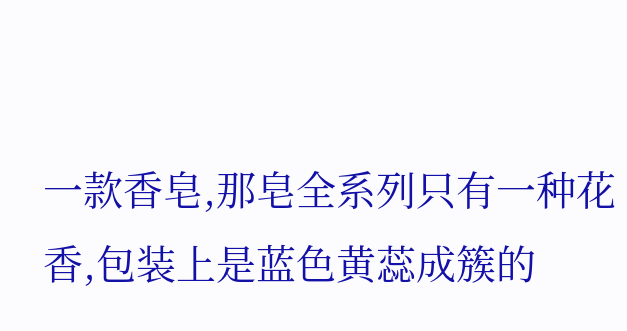一款香皂,那皂全系列只有一种花香,包装上是蓝色黄蕊成簇的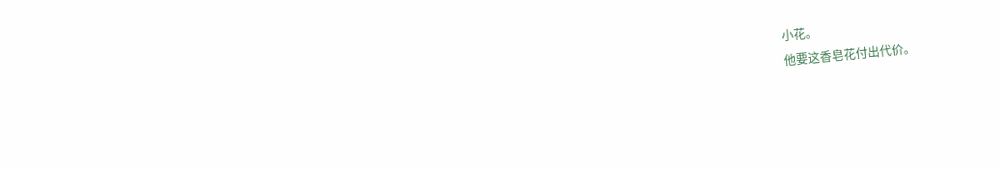小花。
他要这香皂花付出代价。